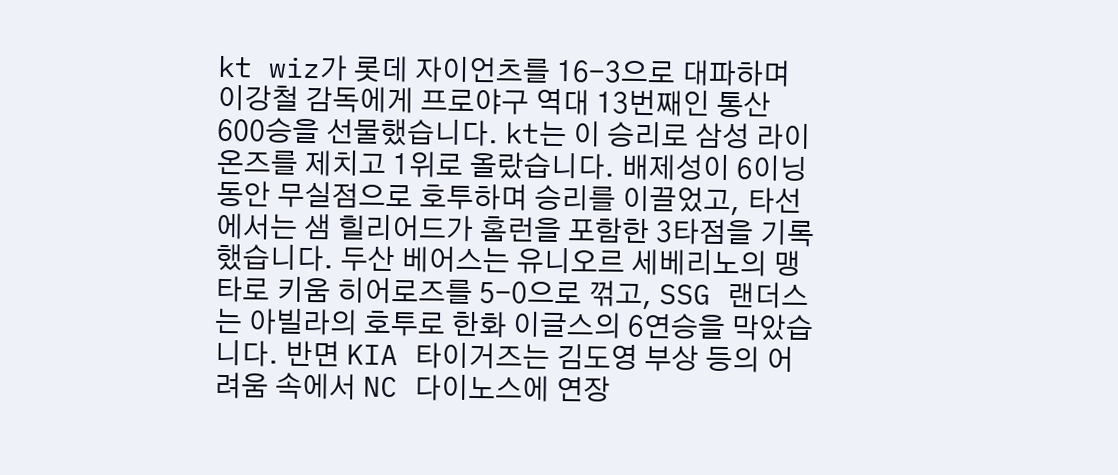kt wiz가 롯데 자이언츠를 16-3으로 대파하며 이강철 감독에게 프로야구 역대 13번째인 통산 600승을 선물했습니다. kt는 이 승리로 삼성 라이온즈를 제치고 1위로 올랐습니다. 배제성이 6이닝 동안 무실점으로 호투하며 승리를 이끌었고, 타선에서는 샘 힐리어드가 홈런을 포함한 3타점을 기록했습니다. 두산 베어스는 유니오르 세베리노의 맹타로 키움 히어로즈를 5-0으로 꺾고, SSG 랜더스는 아빌라의 호투로 한화 이글스의 6연승을 막았습니다. 반면 KIA 타이거즈는 김도영 부상 등의 어려움 속에서 NC 다이노스에 연장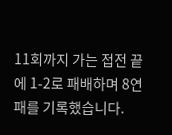11회까지 가는 접전 끝에 1-2로 패배하며 8연패를 기록했습니다.